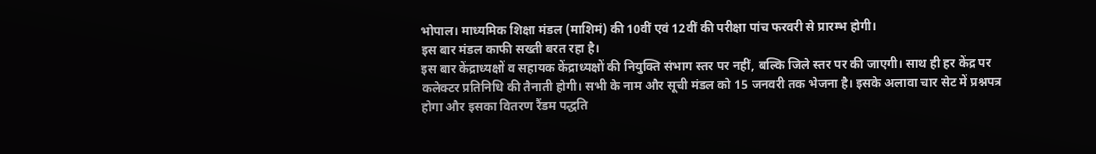भोपाल। माध्यमिक शिक्षा मंडल (माशिमं) की 10वीं एवं 12वीं की परीक्षा पांच फरवरी से प्रारम्भ होगी।
इस बार मंडल काफी सख्ती बरत रहा है।
इस बार केंद्राध्यक्षों व सहायक केंद्राध्यक्षों की नियुक्ति संभाग स्तर पर नहीं, बल्कि जिले स्तर पर की जाएगी। साथ ही हर केंद्र पर कलेक्टर प्रतिनिधि की तैनाती होगी। सभी के नाम और सूची मंडल को 15 जनवरी तक भेजना है। इसके अलावा चार सेट में प्रश्नपत्र होगा और इसका वितरण रैंडम पद्धति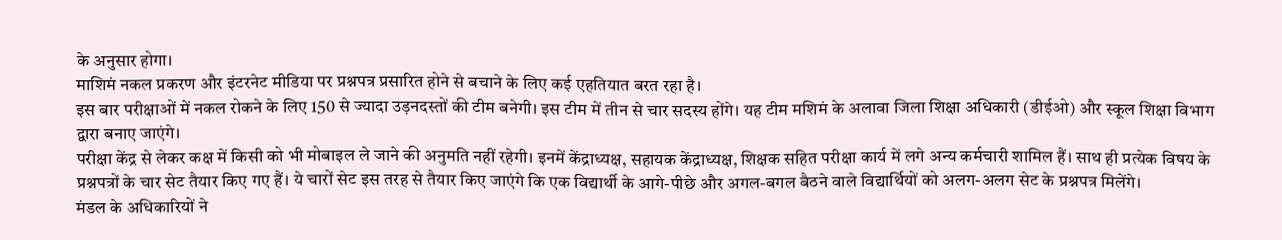के अनुसार होगा।
माशिमं नकल प्रकरण और इंटरनेट मीडिया पर प्रश्नपत्र प्रसारित होने से बचाने के लिए कई एहतियात बरत रहा है।
इस बार परीक्षाओं में नकल रोकने के लिए 150 से ज्यादा उड़नदस्तों की टीम बनेगी। इस टीम में तीन से चार सदस्य होंगे। यह टीम मशिमं के अलावा जिला शिक्षा अधिकारी (डीईओ) और स्कूल शिक्षा विभाग द्वारा बनाए जाएंगे।
परीक्षा केंद्र से लेकर कक्ष में किसी को भी मोबाइल ले जाने की अनुमति नहीं रहेगी। इनमें केंद्राध्यक्ष, सहायक केंद्राध्यक्ष, शिक्षक सहित परीक्षा कार्य में लगे अन्य कर्मचारी शामिल हैं। साथ ही प्रत्येक विषय के प्रश्नपत्रों के चार सेट तैयार किए गए हैं। ये चारों सेट इस तरह से तैयार किए जाएंगे कि एक विद्यार्थी के आगे-पीछे और अगल-बगल बैठने वाले विद्यार्थियों को अलग-अलग सेट के प्रश्नपत्र मिलेंगे।
मंडल के अधिकारियों ने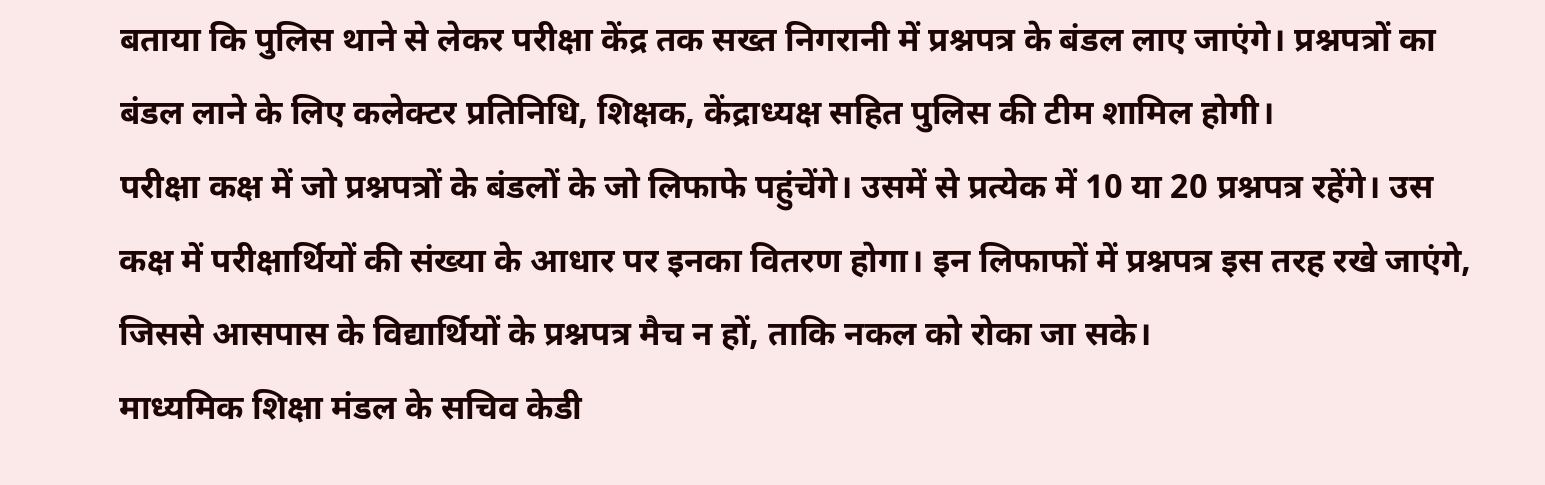बताया कि पुलिस थाने से लेकर परीक्षा केंद्र तक सख्त निगरानी में प्रश्नपत्र के बंडल लाए जाएंगे। प्रश्नपत्रों का बंडल लाने के लिए कलेक्टर प्रतिनिधि, शिक्षक, केंद्राध्यक्ष सहित पुलिस की टीम शामिल होगी।
परीक्षा कक्ष में जो प्रश्नपत्रों के बंडलों के जो लिफाफे पहुंचेंगे। उसमें से प्रत्येक में 10 या 20 प्रश्नपत्र रहेंगे। उस कक्ष में परीक्षार्थियों की संख्या के आधार पर इनका वितरण होगा। इन लिफाफों में प्रश्नपत्र इस तरह रखे जाएंगे, जिससे आसपास के विद्यार्थियों के प्रश्नपत्र मैच न हों, ताकि नकल को रोका जा सके।
माध्यमिक शिक्षा मंडल के सचिव केडी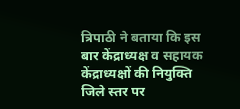त्रिपाठी ने बताया कि इस बार केंद्राध्यक्ष व सहायक केंद्राध्यक्षों की नियुक्ति जिले स्तर पर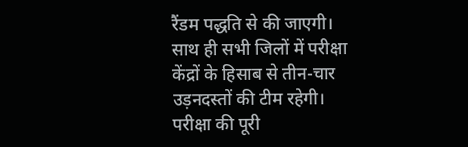रैंडम पद्धति से की जाएगी। साथ ही सभी जिलों में परीक्षा केंद्रों के हिसाब से तीन-चार उड़नदस्तों की टीम रहेगी। परीक्षा की पूरी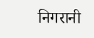निगरानी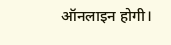ऑनलाइन होगी।